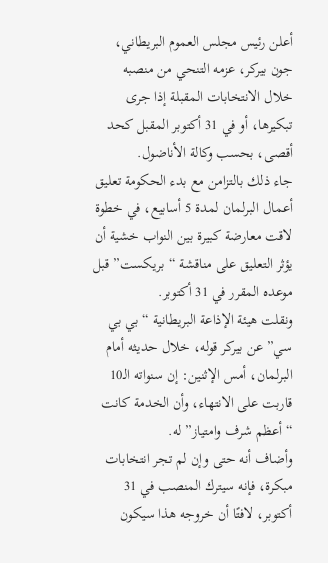أعلن رئيس مجلس العموم البريطاني، جون بيركر، عزمه التنحي من منصبه خلال الانتخابات المقبلة إذا جرى تبكيرها، أو في 31 أكتوبر المقبل كحد أقصى، بحسب وكالة الأناضول.
جاء ذلك بالتزامن مع بدء الحكومة تعليق أعمال البرلمان لمدة 5 أسابيع، في خطوة لاقت معارضة كبيرة بين النواب خشية أن يؤثر التعليق على مناقشة “بريكست” قبل موعده المقرر في 31 أكتوبر.
ونقلت هيئة الإذاعة البريطانية “بي بي سي” عن بيركر قوله، خلال حديثه أمام البرلمان، أمس الإثنين: إن سنواته الـ10 قاربت على الانتهاء، وأن الخدمة كانت “أعظم شرف وامتياز” له.
وأضاف أنه حتى وإن لم تجر انتخابات مبكرة، فإنه سيترك المنصب في 31 أكتوبر، لافتًا أن خروجه هذا سيكون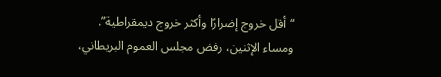“أقل خروج إضرارًا وأكثر خروج ديمقراطية”.
ومساء الإثنين، رفض مجلس العموم البريطاني،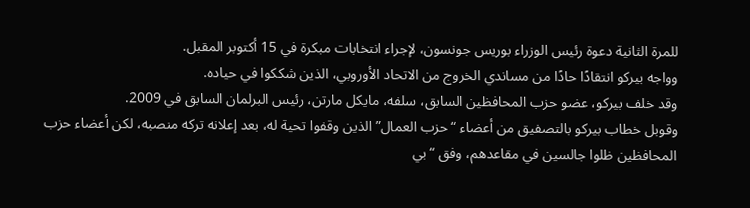للمرة الثانية دعوة رئيس الوزراء بوريس جونسون، لإجراء انتخابات مبكرة في 15 أكتوبر المقبل.
وواجه بيركو انتقادًا حادًا من مساندي الخروج من الاتحاد الأوروبي، الذين شككوا في حياده.
وقد خلف بيركو، عضو حزب المحافظين السابق، سلفه، مايكل مارتن، رئيس البرلمان السابق في 2009.
وقوبل خطاب بيركو بالتصفيق من أعضاء “حزب العمال” الذين وقفوا تحية له، بعد إعلانه تركه منصبه، لكن أعضاء حزب المحافظين ظلوا جالسين في مقاعدهم، وفق “بي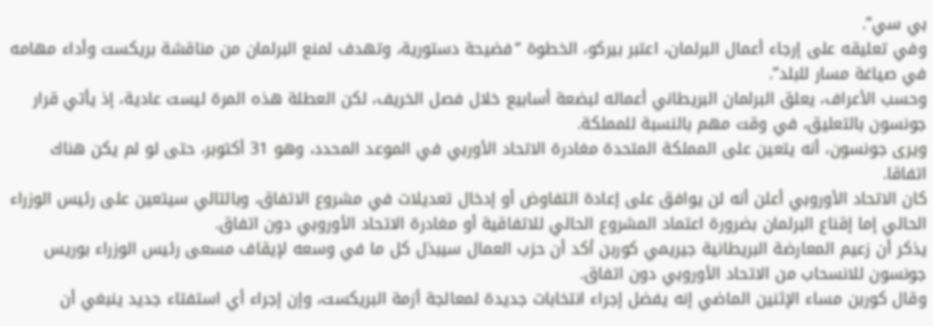بي سي”.
وفي تعليقه على إرجاء أعمال البرلمان، اعتبر بيركو، الخطوة “فضيحة دستورية، وتهدف لمنع البرلمان من مناقشة بريكست وأداء مهامه في صياغة مسار للبلد”.
وحسب الأعراف، يعلق البرلمان البريطاني أعماله لبضعة أسابيع خلال فصل الخريف، لكن العطلة هذه المرة ليست عادية، إذ يأتي قرار جونسون بالتعليق، في وقت مهم بالنسبة للمملكة.
ويرى جونسون، أنه يتعين على المملكة المتحدة مغادرة الاتحاد الأوربي في الموعد المحدد، وهو 31 أكتوبر، حتى لو لم يكن هناك اتفاقا.
كان الاتحاد الأوروبي أعلن أنه لن يوافق على إعادة التفاوض أو إدخال تعديلات في مشروع الاتفاق، وبالتالي سيتعين على رئيس الوزراء الحالي إما إقناع البرلمان بضرورة اعتماد المشروع الحالي للاتفاقية أو مغادرة الاتحاد الأوروبي دون اتفاق.
يذكر أن زعيم المعارضة البريطانية جيريمي كوربن أكد أن حزب العمال سيبذل كل ما في وسعه لإيقاف مسعى رئيس الوزراء بوريس جونسون للانسحاب من الاتحاد الأوروبي دون اتفاق.
وقال كوربن مساء الإثنين الماضي إنه يفضل إجراء انتخابات جديدة لمعالجة أزمة البريكست، وإن إجراء أي استفتاء جديد ينبغي أن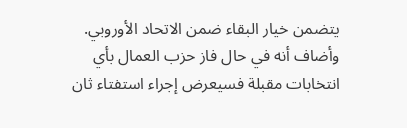يتضمن خيار البقاء ضمن الاتحاد الأوروبي.
وأضاف أنه في حال فاز حزب العمال بأي انتخابات مقبلة فسيعرض إجراء استفتاء ثان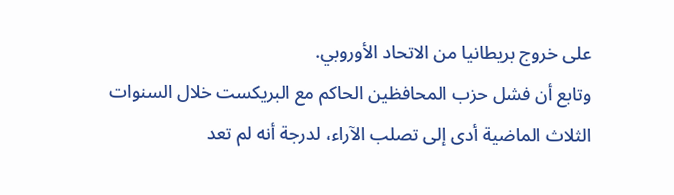على خروج بريطانيا من الاتحاد الأوروبي.
وتابع أن فشل حزب المحافظين الحاكم مع البريكست خلال السنوات الثلاث الماضية أدى إلى تصلب الآراء، لدرجة أنه لم تعد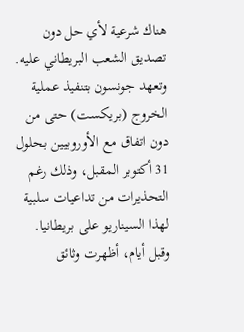هناك شرعية لأي حل دون تصديق الشعب البريطاني عليه.
وتعهد جونسون بتنفيذ عملية الخروج (بريكست) حتى من دون اتفاق مع الأوروبيين بحلول 31 أكتوبر المقبل، وذلك رغم التحذيرات من تداعيات سلبية لهذا السيناريو على بريطانيا.
وقبل أيام، أظهرت وثائق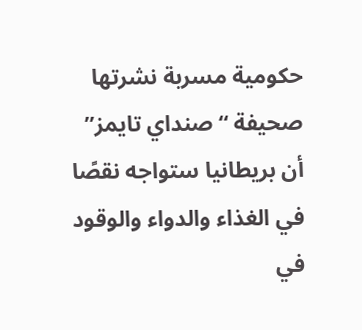حكومية مسربة نشرتها صحيفة “صنداي تايمز” أن بريطانيا ستواجه نقصًا في الغذاء والدواء والوقود في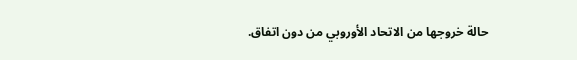حالة خروجها من الاتحاد الأوروبي من دون اتفاق.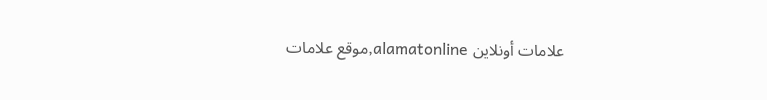علامات أونلاين alamatonline,موقع علامات